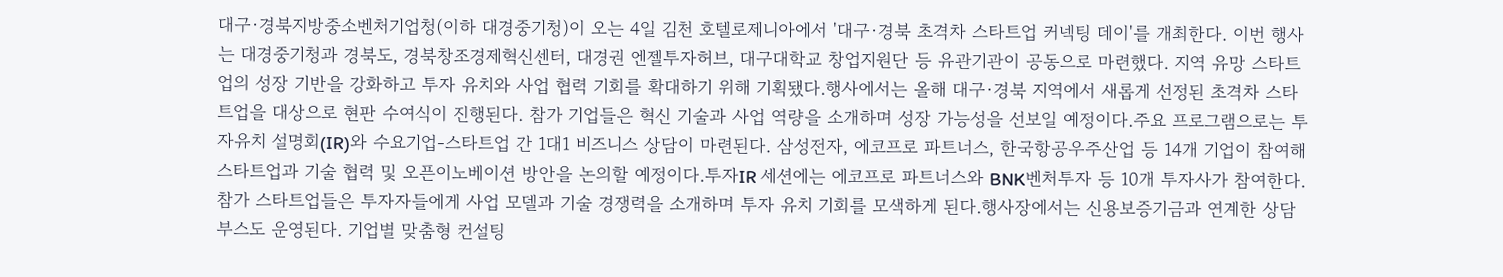대구·경북지방중소벤처기업청(이하 대경중기청)이 오는 4일 김천 호텔로제니아에서 '대구·경북 초격차 스타트업 커넥팅 데이'를 개최한다. 이번 행사는 대경중기청과 경북도, 경북창조경제혁신센터, 대경권 엔젤투자허브, 대구대학교 창업지원단 등 유관기관이 공동으로 마련했다. 지역 유망 스타트업의 성장 기반을 강화하고 투자 유치와 사업 협력 기회를 확대하기 위해 기획됐다.행사에서는 올해 대구·경북 지역에서 새롭게 선정된 초격차 스타트업을 대상으로 현판 수여식이 진행된다. 참가 기업들은 혁신 기술과 사업 역량을 소개하며 성장 가능성을 선보일 예정이다.주요 프로그램으로는 투자유치 설명회(IR)와 수요기업-스타트업 간 1대1 비즈니스 상담이 마련된다. 삼성전자, 에코프로 파트너스, 한국항공우주산업 등 14개 기업이 참여해 스타트업과 기술 협력 및 오픈이노베이션 방안을 논의할 예정이다.투자IR 세션에는 에코프로 파트너스와 BNK벤처투자 등 10개 투자사가 참여한다. 참가 스타트업들은 투자자들에게 사업 모델과 기술 경쟁력을 소개하며 투자 유치 기회를 모색하게 된다.행사장에서는 신용보증기금과 연계한 상담 부스도 운영된다. 기업별 맞춤형 컨설팅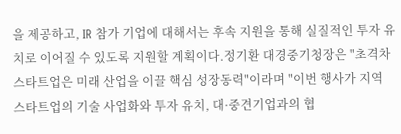을 제공하고, IR 참가 기업에 대해서는 후속 지원을 통해 실질적인 투자 유치로 이어질 수 있도록 지원할 계획이다.정기환 대경중기청장은 "초격차 스타트업은 미래 산업을 이끌 핵심 성장동력"이라며 "이번 행사가 지역 스타트업의 기술 사업화와 투자 유치, 대·중견기업과의 협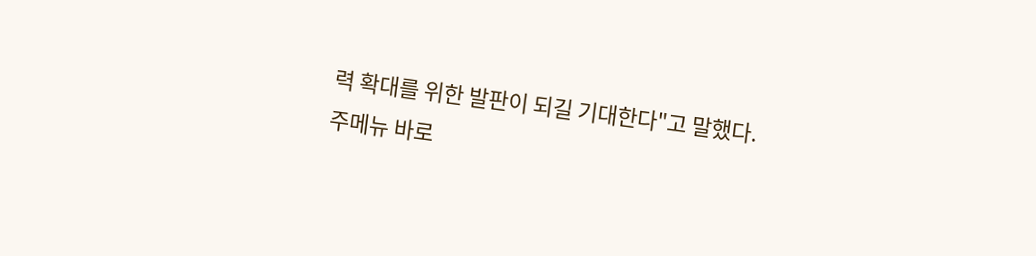력 확대를 위한 발판이 되길 기대한다"고 말했다.
주메뉴 바로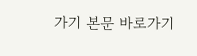가기 본문 바로가기